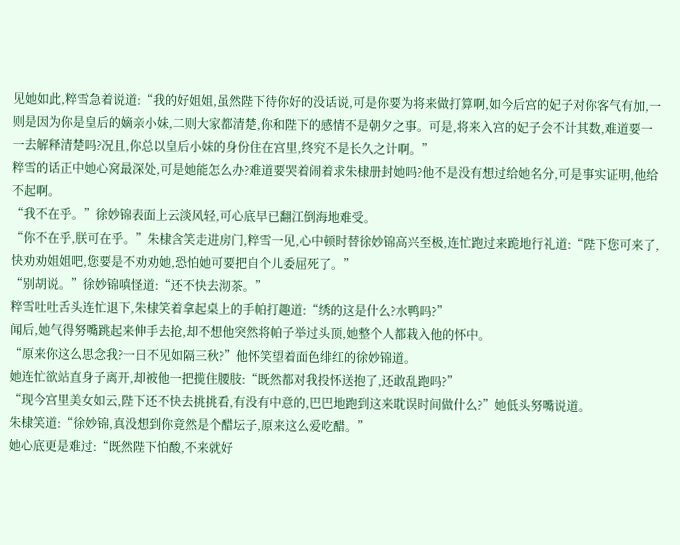见她如此,粹雪急着说道:“我的好姐姐,虽然陛下待你好的没话说,可是你要为将来做打算啊,如今后宫的妃子对你客气有加,一则是因为你是皇后的嫡亲小妹,二则大家都清楚,你和陛下的感情不是朝夕之事。可是,将来入宫的妃子会不计其数,难道要一一去解释清楚吗?况且,你总以皇后小妹的身份住在宫里,终究不是长久之计啊。”
粹雪的话正中她心窝最深处,可是她能怎么办?难道要哭着闹着求朱棣册封她吗?他不是没有想过给她名分,可是事实证明,他给不起啊。
“我不在乎。”徐妙锦表面上云淡风轻,可心底早已翻江倒海地难受。
“你不在乎,朕可在乎。”朱棣含笑走进房门,粹雪一见,心中顿时替徐妙锦高兴至极,连忙跑过来跪地行礼道:“陛下您可来了,快劝劝姐姐吧,您要是不劝劝她,恐怕她可要把自个儿委屈死了。”
“别胡说。”徐妙锦嗔怪道:“还不快去沏茶。”
粹雪吐吐舌头连忙退下,朱棣笑着拿起桌上的手帕打趣道:“绣的这是什么?水鸭吗?”
闻后,她气得努嘴跳起来伸手去抢,却不想他突然将帕子举过头顶,她整个人都栽入他的怀中。
“原来你这么思念我?一日不见如隔三秋?”他怀笑望着面色绯红的徐妙锦道。
她连忙欲站直身子离开,却被他一把揽住腰肢:“既然都对我投怀送抱了,还敢乱跑吗?”
“现今宫里美女如云,陛下还不快去挑挑看,有没有中意的,巴巴地跑到这来耽误时间做什么?”她低头努嘴说道。
朱棣笑道:“徐妙锦,真没想到你竟然是个醋坛子,原来这么爱吃醋。”
她心底更是难过:“既然陛下怕酸,不来就好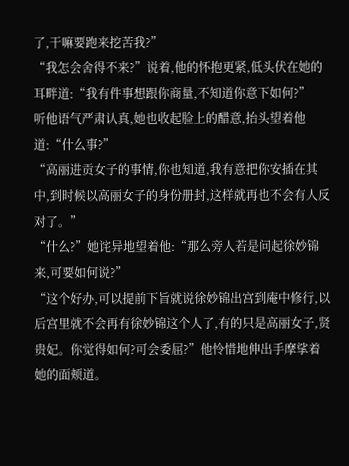了,干嘛要跑来挖苦我?”
“我怎会舍得不来?”说着,他的怀抱更紧,低头伏在她的耳畔道:“我有件事想跟你商量,不知道你意下如何?”
听他语气严肃认真,她也收起脸上的醋意,抬头望着他道:“什么事?”
“高丽进贡女子的事情,你也知道,我有意把你安插在其中,到时候以高丽女子的身份册封,这样就再也不会有人反对了。”
“什么?”她诧异地望着他:“那么旁人若是问起徐妙锦来,可要如何说?”
“这个好办,可以提前下旨就说徐妙锦出宫到庵中修行,以后宫里就不会再有徐妙锦这个人了,有的只是高丽女子,贤贵妃。你觉得如何?可会委屈?”他怜惜地伸出手摩挲着她的面颊道。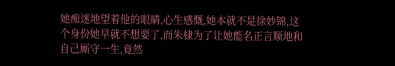她痴迷地望着他的眼睛,心生感慨,她本就不是徐妙锦,这个身份她早就不想要了,而朱棣为了让她能名正言顺地和自己厮守一生,竟然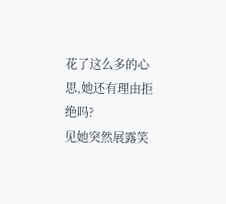花了这么多的心思,她还有理由拒绝吗?
见她突然展露笑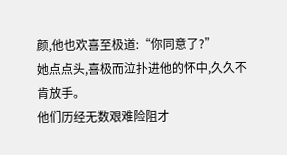颜,他也欢喜至极道:“你同意了?”
她点点头,喜极而泣扑进他的怀中,久久不肯放手。
他们历经无数艰难险阻才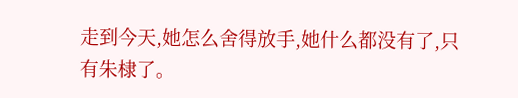走到今天,她怎么舍得放手,她什么都没有了,只有朱棣了。